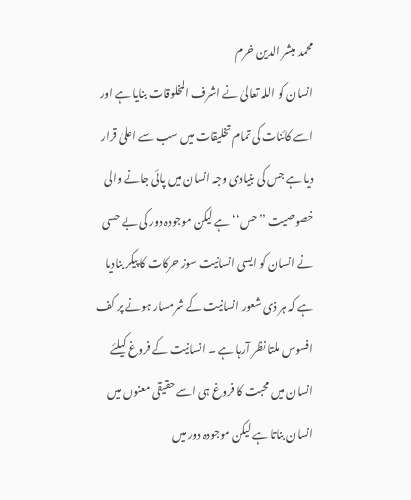محمد مبشر الدین خرم
انسان کو اللہ تعالیٰ نے اشرف المخلوقات بنایا ہے اور اسے کائنات کی تمام تخلیقات میں سب سے اعلیٰ قرار دیا ہے جس کی بنیادی وجہ انسان میں پائی جانے والی خصوصیت ’’حس‘‘ ہے لیکن موجودہ دور کی بے حسی نے انسان کو ایسی انسانیت سوز حرکات کا پیکر بنادیا ہے کہ ہر ذی شعور انسانیت کے شرمسار ہونے پر کف افسوس ملتا نظر آرہا ہے ۔ انسانیت کے فروغ کیلئے انسان میں محبت کا فروغ ہی اسے حقیقی معنوں میں انسان بناتا ہے لیکن موجودہ دور میں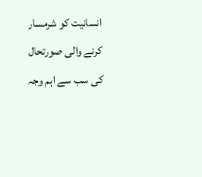انسانیت کو شرمسار کرنے والی صورتحال کی سب سے اہم وجہ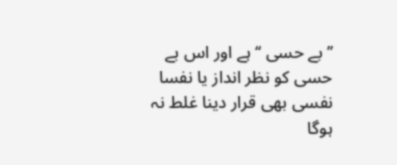’’بے حسی ‘‘ ہے اور اس بے حسی کو نظر انداز یا نفسا نفسی بھی قرار دینا غلط نہ ہوگا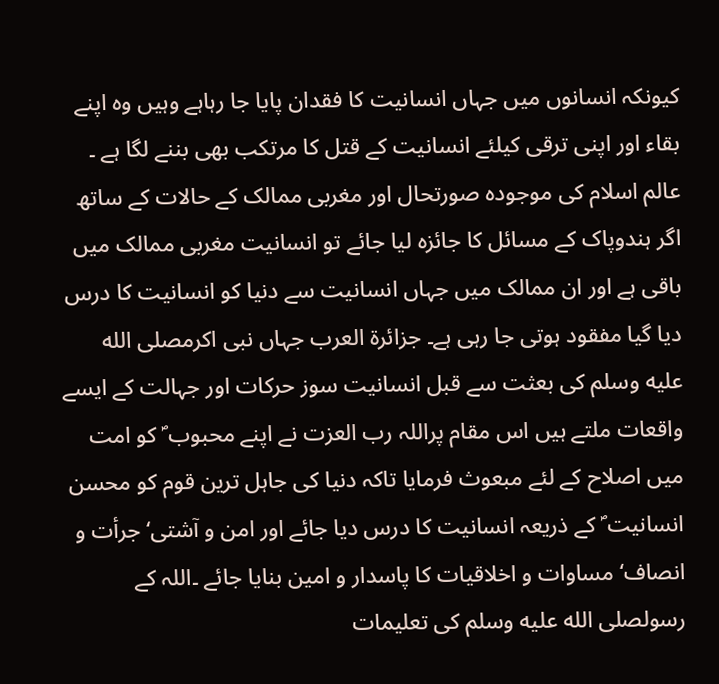کیونکہ انسانوں میں جہاں انسانیت کا فقدان پایا جا رہاہے وہیں وہ اپنے بقاء اور اپنی ترقی کیلئے انسانیت کے قتل کا مرتکب بھی بننے لگا ہے ۔ عالم اسلام کی موجودہ صورتحال اور مغربی ممالک کے حالات کے ساتھ اگر ہندوپاک کے مسائل کا جائزہ لیا جائے تو انسانیت مغربی ممالک میں باقی ہے اور ان ممالک میں جہاں انسانیت سے دنیا کو انسانیت کا درس دیا گیا مفقود ہوتی جا رہی ہے۔ جزائرۃ العرب جہاں نبی اکرمصلى الله عليه وسلم کی بعثت سے قبل انسانیت سوز حرکات اور جہالت کے ایسے واقعات ملتے ہیں اس مقام پراللہ رب العزت نے اپنے محبوب ؐ کو امت میں اصلاح کے لئے مبعوث فرمایا تاکہ دنیا کی جاہل ترین قوم کو محسن انسانیت ؐ کے ذریعہ انسانیت کا درس دیا جائے اور امن و آشتی‘ جرأت و انصاف‘ مساوات و اخلاقیات کا پاسدار و امین بنایا جائے ۔اللہ کے رسولصلى الله عليه وسلم کی تعلیمات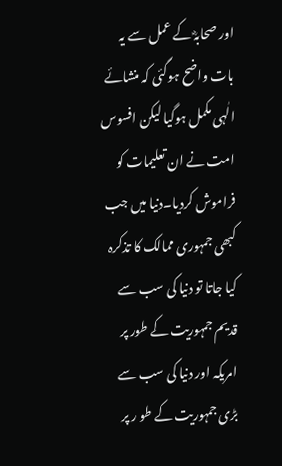اور صحابہؓ کے عمل سے یہ بات واضح ہوگئی کہ منشائے الٰہی مکمل ہوگیا لیکن افسوس امت نے ان تعلیمات کو فراموش کردیا۔دنیا میں جب کبھی جمہوری ممالک کا تذکرہ کیا جاتا تو دنیا کی سب سے قدیم جمہوریت کے طور پر امریکہ اور دنیا کی سب سے بڑی جمہوریت کے طو ر پر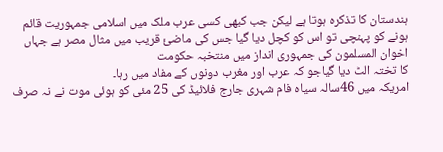ہندستان کا تذکرہ ہوتا ہے لیکن جب کبھی کسی عرب ملک میں اسلامی جمہوریت قائم ہونے کو پہنچی تو اس کو کچل دیا گیا جس کی ماضیٔ قریب میں مثال مصر ہے جہاں اخوان المسلمون کی جمہوری انداز میں منتخبہ حکومت
کا تختہ الٹ دیا گیاجو کہ عرب اور مغرب دونوں کے مفاد میں رہا۔
امریکہ میں 46سالہ سیاہ فام شہری جارج فلائیڈ کی 25 مئی کو ہوئی موت نے نہ صرف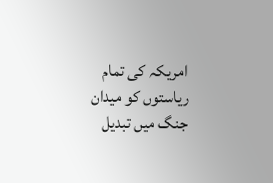امریکہ کی تمام ریاستوں کو میدان جنگ میں تبدیل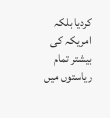کردیا بلکہ امریکہ کی بیشتر تمام ریاستوں میں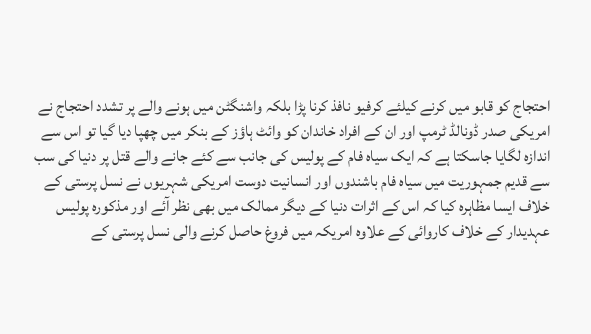احتجاج کو قابو میں کرنے کیلئے کرفیو نافذ کرنا پڑا بلکہ واشنگٹن میں ہونے والے پر تشدد احتجاج نے امریکی صدر ڈونالڈ ٹرمپ اور ان کے افراد خاندان کو وائٹ ہاؤز کے بنکر میں چھپا دیا گیا تو اس سے اندازہ لگایا جاسکتا ہے کہ ایک سیاہ فام کے پولیس کی جانب سے کئے جانے والے قتل پر دنیا کی سب سے قدیم جمہوریت میں سیاہ فام باشندوں اور انسانیت دوست امریکی شہریوں نے نسل پرستی کے خلاف ایسا مظاہرہ کیا کہ اس کے اثرات دنیا کے دیگر ممالک میں بھی نظر آئے اور مذکورہ پولیس عہدیدار کے خلاف کاروائی کے علاوہ امریکہ میں فروغ حاصل کرنے والی نسل پرستی کے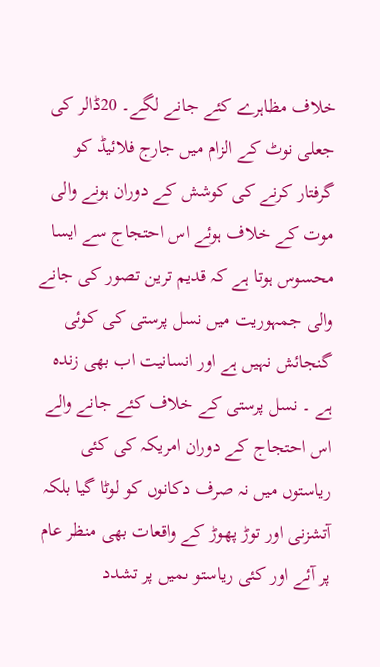خلاف مظاہرے کئے جانے لگے۔ 20ڈالر کی جعلی نوٹ کے الزام میں جارج فلائیڈ کو گرفتار کرنے کی کوشش کے دوران ہونے والی موت کے خلاف ہوئے اس احتجاج سے ایسا محسوس ہوتا ہے کہ قدیم ترین تصور کی جانے والی جمہوریت میں نسل پرستی کی کوئی گنجائش نہیں ہے اور انسانیت اب بھی زندہ ہے ۔ نسل پرستی کے خلاف کئے جانے والے اس احتجاج کے دوران امریکہ کی کئی ریاستوں میں نہ صرف دکانوں کو لوٹا گیا بلکہ آتشزنی اور توڑ پھوڑ کے واقعات بھی منظر عام پر آئے اور کئی ریاستو ںمیں پر تشدد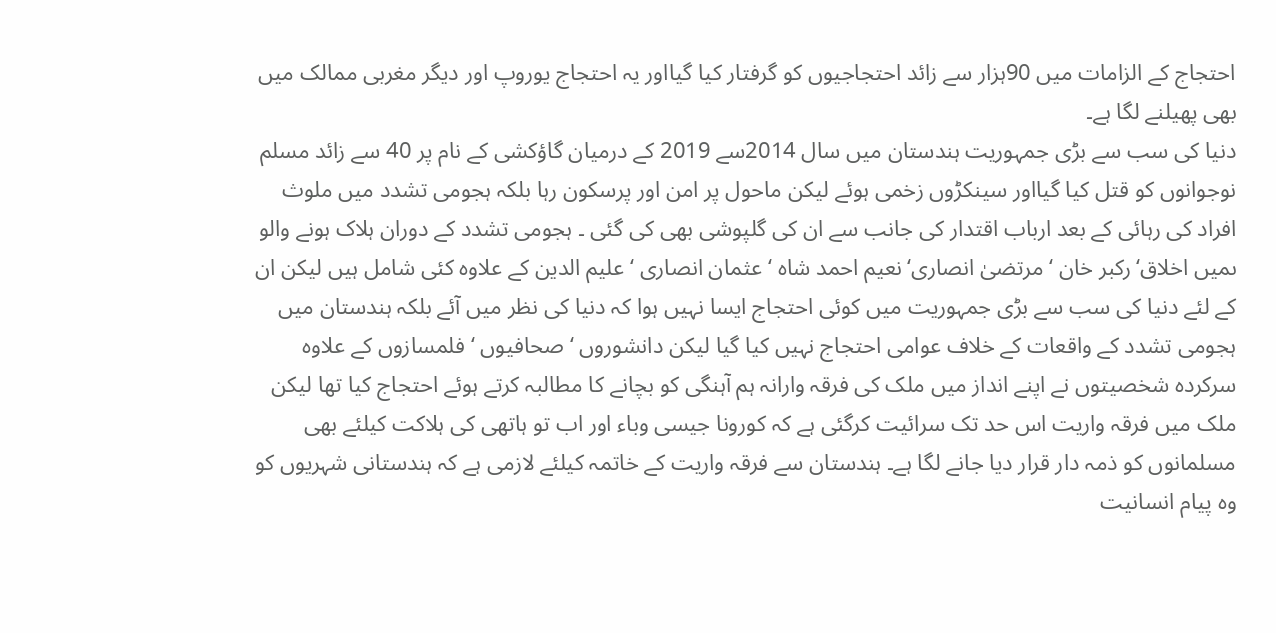احتجاج کے الزامات میں 90ہزار سے زائد احتجاجیوں کو گرفتار کیا گیااور یہ احتجاج یوروپ اور دیگر مغربی ممالک میں بھی پھیلنے لگا ہے۔
دنیا کی سب سے بڑی جمہوریت ہندستان میں سال 2014سے 2019 کے درمیان گاؤکشی کے نام پر 40 سے زائد مسلم نوجوانوں کو قتل کیا گیااور سینکڑوں زخمی ہوئے لیکن ماحول پر امن اور پرسکون رہا بلکہ ہجومی تشدد میں ملوث افراد کی رہائی کے بعد ارباب اقتدار کی جانب سے ان کی گلپوشی بھی کی گئی ۔ ہجومی تشدد کے دوران ہلاک ہونے والو ںمیں اخلاق‘رکبر خان ‘ مرتضیٰ انصاری‘نعیم احمد شاہ ‘عثمان انصاری ‘ علیم الدین کے علاوہ کئی شامل ہیں لیکن ان کے لئے دنیا کی سب سے بڑی جمہوریت میں کوئی احتجاج ایسا نہیں ہوا کہ دنیا کی نظر میں آئے بلکہ ہندستان میں ہجومی تشدد کے واقعات کے خلاف عوامی احتجاج نہیں کیا گیا لیکن دانشوروں ‘ صحافیوں ‘ فلمسازوں کے علاوہ سرکردہ شخصیتوں نے اپنے انداز میں ملک کی فرقہ وارانہ ہم آہنگی کو بچانے کا مطالبہ کرتے ہوئے احتجاج کیا تھا لیکن ملک میں فرقہ واریت اس حد تک سرائیت کرگئی ہے کہ کورونا جیسی وباء اور اب تو ہاتھی کی ہلاکت کیلئے بھی مسلمانوں کو ذمہ دار قرار دیا جانے لگا ہے۔ ہندستان سے فرقہ واریت کے خاتمہ کیلئے لازمی ہے کہ ہندستانی شہریوں کو وہ پیام انسانیت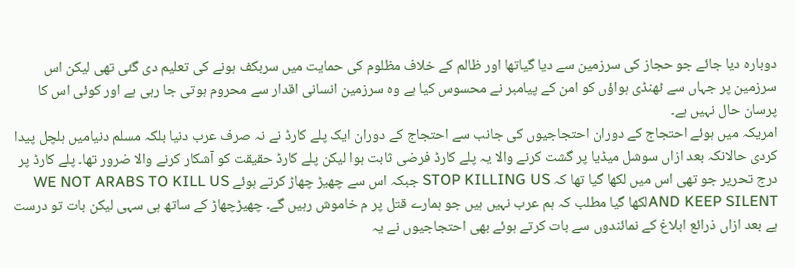دوبارہ دیا جائے جو حجاز کی سرزمین سے دیا گیاتھا اور ظالم کے خلاف مظلوم کی حمایت میں سربکف ہونے کی تعلیم دی گئی تھی لیکن اس سرزمین پر جہاں سے ٹھنڈی ہواؤں کو امن کے پیامبر نے محسوس کیا ہے وہ سرزمین انسانی اقدار سے محروم ہوتی جا رہی ہے اور کوئی اس کا پرسان حال نہیں ہے۔
امریکہ میں ہوئے احتجاج کے دوران احتجاجیوں کی جانب سے احتجاج کے دوران ایک پلے کارڈ نے نہ صرف عرب دنیا بلکہ مسلم دنیامیں ہلچل پیدا کردی حالانکہ بعد ازاں سوشل میڈیا پر گشت کرنے والا یہ پلے کارڈ فرضی ثابت ہوا لیکن پلے کارڈ حقیقت کو آشکار کرنے والا ضرور تھا۔ پلے کارڈ پر درج تحریر جو تھی اس میں لکھا گیا تھا کہ STOP KILLING US جبکہ اس سے چھیڑ چھاڑ کرتے ہوئے WE NOT ARABS TO KILL US AND KEEP SILENTلکھا گیا مطلب کہ ہم عرب نہیں ہیں جو ہمارے قتل پر م خاموش رہیں گے۔ چھیڑچھاڑ کے ساتھ ہی سہی لیکن بات تو درست ہے بعد ازاں ذرائع ابلاغ کے نمائندوں سے بات کرتے ہوئے بھی احتجاجیوں نے یہ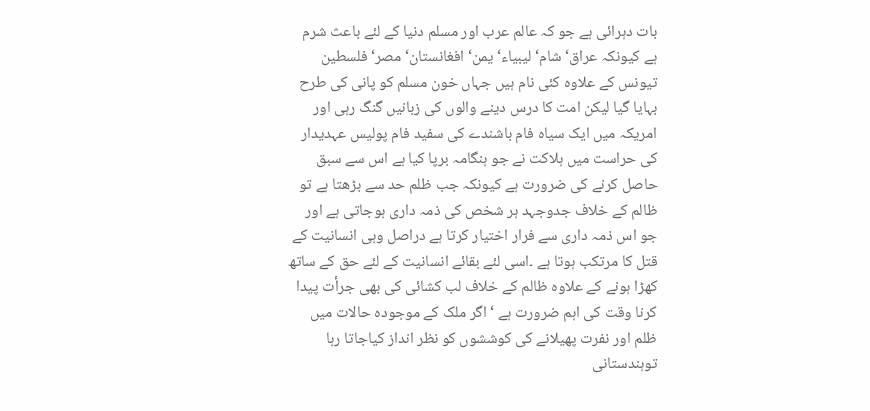بات دہرائی ہے جو کہ عالم عرب اور مسلم دنیا کے لئے باعث شرم ہے کیونکہ عراق‘ شام‘ لیبیاء‘ یمن‘ افغانستان‘ مصر‘ فلسطین تیونس کے علاوہ کئی نام ہیں جہاں خون مسلم کو پانی کی طرح بہایا گیا لیکن امت کا درس دینے والوں کی زبانیں گنگ رہی اور امریکہ میں ایک سیاہ فام باشندے کی سفید فام پولیس عہدیدار کی حراست میں ہلاکت نے جو ہنگامہ برپا کیا ہے اس سے سبق حاصل کرنے کی ضرورت ہے کیونکہ جب ظلم حد سے بڑھتا ہے تو ظالم کے خلاف جدوجہد ہر شخص کی ذمہ داری ہوجاتی ہے اور جو اس ذمہ داری سے فرار اختیار کرتا ہے دراصل وہی انسانیت کے قتل کا مرتکب ہوتا ہے ۔اسی لئے بقائے انسانیت کے لئے حق کے ساتھ کھڑا ہونے کے علاوہ ظالم کے خلاف لب کشائی کی بھی جرأت پیدا کرنا وقت کی اہم ضرورت ہے ‘ اگر ملک کے موجودہ حالات میں ظلم اور نفرت پھیلانے کی کوششوں کو نظر انداز کیاجاتا رہا توہندستانی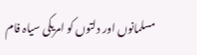مسلمانوں اور دلتوں کو امریکی سیاہ فام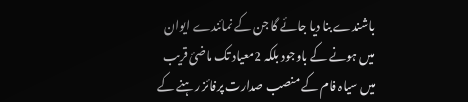باشندے بنا دیا جائے گا جن کے نمائندے ایوان میں ہونے کے باوجود بلکہ 2معیاد تک ماضیٔ قریب میں سیاہ فام کے منصب صدارت پرفائز رہنے کے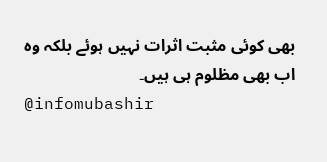بھی کوئی مثبت اثرات نہیں ہوئے بلکہ وہ اب بھی مظلوم ہی ہیں۔
@infomubashir